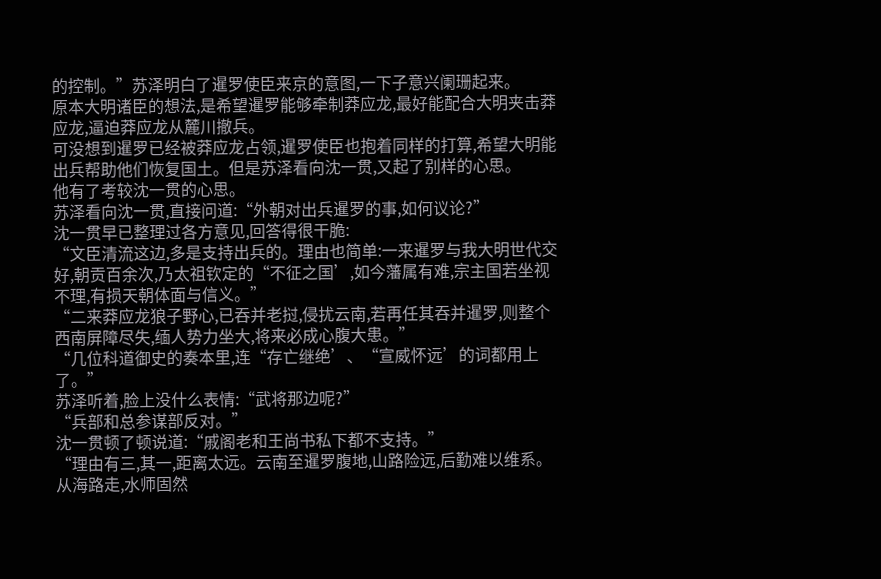的控制。”苏泽明白了暹罗使臣来京的意图,一下子意兴阑珊起来。
原本大明诸臣的想法,是希望暹罗能够牵制莽应龙,最好能配合大明夹击莽应龙,逼迫莽应龙从麓川撤兵。
可没想到暹罗已经被莽应龙占领,暹罗使臣也抱着同样的打算,希望大明能出兵帮助他们恢复国土。但是苏泽看向沈一贯,又起了别样的心思。
他有了考较沈一贯的心思。
苏泽看向沈一贯,直接问道:“外朝对出兵暹罗的事,如何议论?”
沈一贯早已整理过各方意见,回答得很干脆:
“文臣清流这边,多是支持出兵的。理由也简单:一来暹罗与我大明世代交好,朝贡百余次,乃太祖钦定的“不征之国’,如今藩属有难,宗主国若坐视不理,有损天朝体面与信义。”
“二来莽应龙狼子野心,已吞并老挝,侵扰云南,若再任其吞并暹罗,则整个西南屏障尽失,缅人势力坐大,将来必成心腹大患。”
“几位科道御史的奏本里,连“存亡继绝’、“宣威怀远’的词都用上了。”
苏泽听着,脸上没什么表情:“武将那边呢?”
“兵部和总参谋部反对。”
沈一贯顿了顿说道:“戚阁老和王尚书私下都不支持。”
“理由有三,其一,距离太远。云南至暹罗腹地,山路险远,后勤难以维系。从海路走,水师固然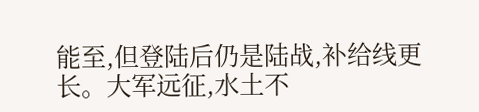能至,但登陆后仍是陆战,补给线更长。大军远征,水土不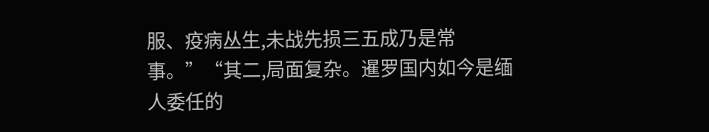服、疫病丛生,未战先损三五成乃是常事。”“其二,局面复杂。暹罗国内如今是缅人委任的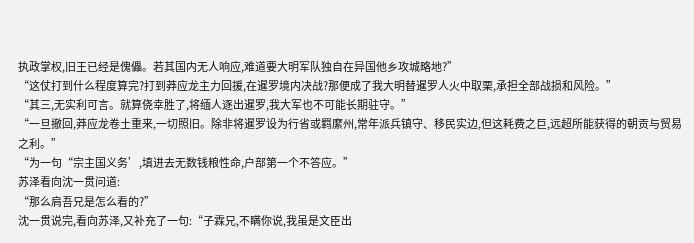执政掌权,旧王已经是傀儡。若其国内无人响应,难道要大明军队独自在异国他乡攻城略地?”
“这仗打到什么程度算完?打到莽应龙主力回援,在暹罗境内决战?那便成了我大明替暹罗人火中取栗,承担全部战损和风险。”
“其三,无实利可言。就算侥幸胜了,将缅人逐出暹罗,我大军也不可能长期驻守。”
“一旦撤回,莽应龙卷土重来,一切照旧。除非将暹罗设为行省或羁縻州,常年派兵镇守、移民实边,但这耗费之巨,远超所能获得的朝贡与贸易之利。”
“为一句“宗主国义务’,填进去无数钱粮性命,户部第一个不答应。”
苏泽看向沈一贯问道:
“那么肩吾兄是怎么看的?”
沈一贯说完,看向苏泽,又补充了一句:“子霖兄,不瞒你说,我虽是文臣出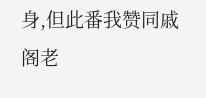身,但此番我赞同戚阁老